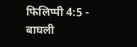फिलिप्पी 4:5 - बाघली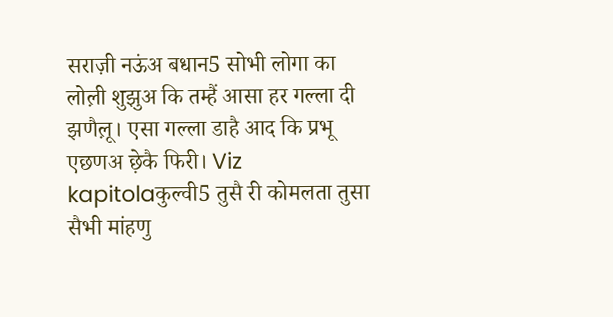सराज़ी नऊंअ बधान5 सोभी लोगा का लोल़ी शुझुअ कि तम्हैं आसा हर गल्ला दी झणैल़ू। एसा गल्ला डाहै आद कि प्रभू एछणअ छ़ेकै फिरी। Viz kapitolaकुल्वी5 तुसै री कोमलता तुसा सैभी मांहणु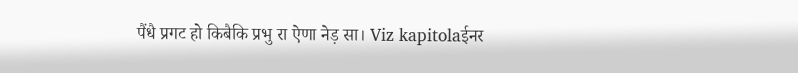पैंधै प्रगट हो किबैकि प्रभु रा ऐणा नेड़ सा। Viz kapitolaईनर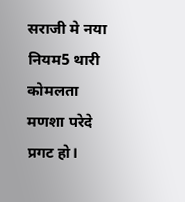सराजी मे नया नियम5 थारी कोमलता मणशा परेदे प्रगट हो।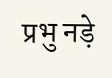प्रभु नड़े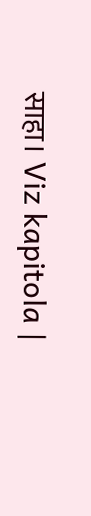साहा। Viz kapitola |